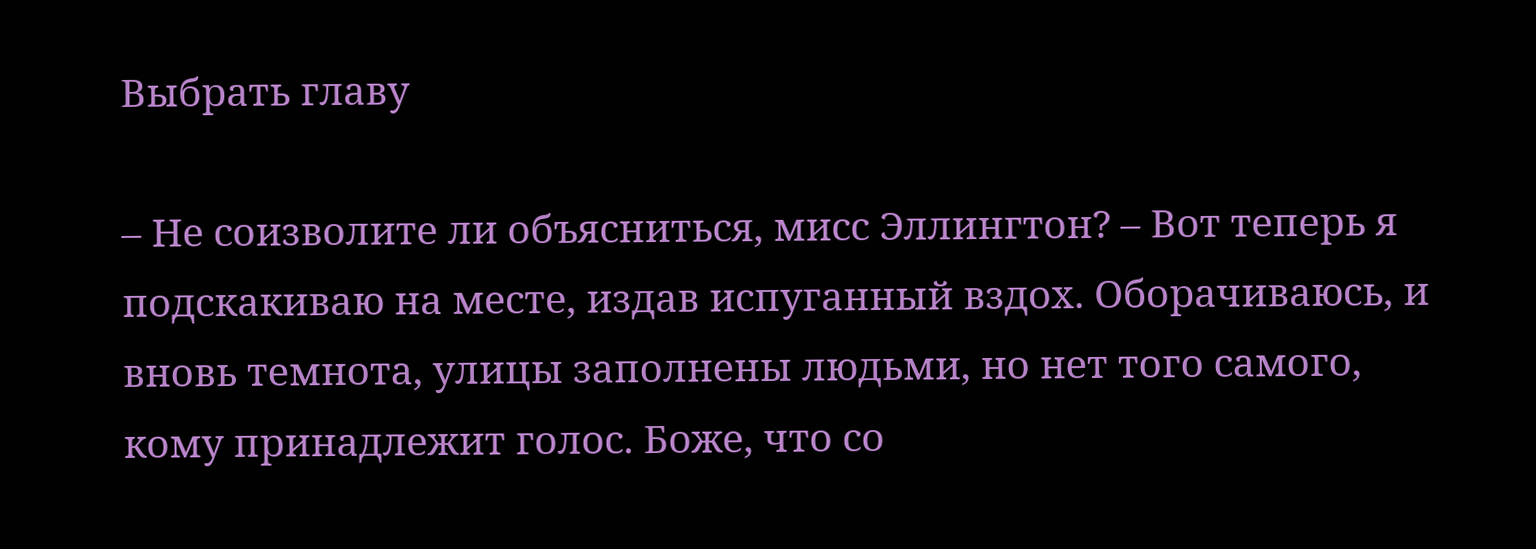Выбрать главу

– Не соизволите ли объясниться, мисс Эллингтон? – Вот теперь я подскакиваю на месте, издав испуганный вздох. Оборачиваюсь, и вновь темнота, улицы заполнены людьми, но нет того самого, кому принадлежит голос. Боже, что со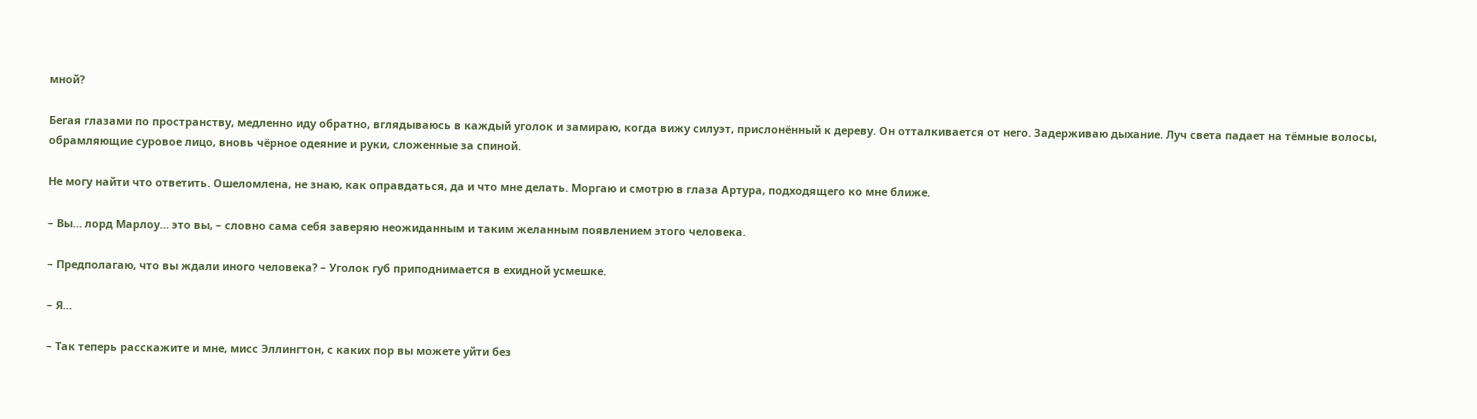мной?

Бегая глазами по пространству, медленно иду обратно, вглядываюсь в каждый уголок и замираю, когда вижу силуэт, прислонённый к дереву. Он отталкивается от него. Задерживаю дыхание. Луч света падает на тёмные волосы, обрамляющие суровое лицо, вновь чёрное одеяние и руки, сложенные за спиной.

Не могу найти что ответить. Ошеломлена, не знаю, как оправдаться, да и что мне делать. Моргаю и смотрю в глаза Артура, подходящего ко мне ближе.

– Вы… лорд Марлоу… это вы, – словно сама себя заверяю неожиданным и таким желанным появлением этого человека.

– Предполагаю, что вы ждали иного человека? – Уголок губ приподнимается в ехидной усмешке.

– Я…

– Так теперь расскажите и мне, мисс Эллингтон, с каких пор вы можете уйти без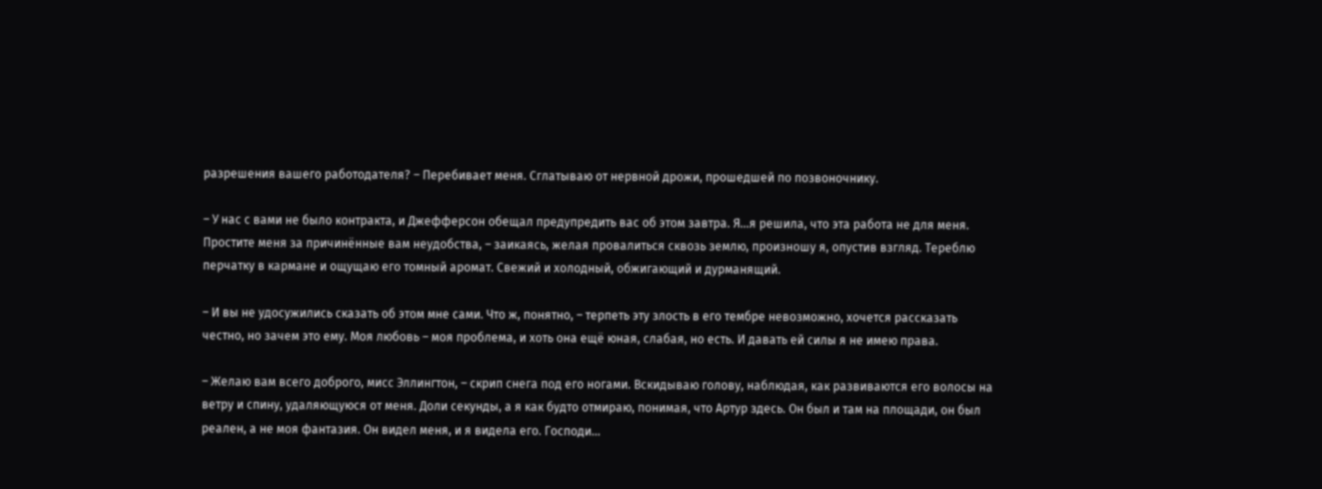разрешения вашего работодателя? – Перебивает меня. Сглатываю от нервной дрожи, прошедшей по позвоночнику.

– У нас с вами не было контракта, и Джефферсон обещал предупредить вас об этом завтра. Я…я решила, что эта работа не для меня. Простите меня за причинённые вам неудобства, – заикаясь, желая провалиться сквозь землю, произношу я, опустив взгляд. Тереблю перчатку в кармане и ощущаю его томный аромат. Свежий и холодный, обжигающий и дурманящий.

– И вы не удосужились сказать об этом мне сами. Что ж, понятно, – терпеть эту злость в его тембре невозможно, хочется рассказать честно, но зачем это ему. Моя любовь – моя проблема, и хоть она ещё юная, слабая, но есть. И давать ей силы я не имею права.

– Желаю вам всего доброго, мисс Эллингтон, – скрип снега под его ногами. Вскидываю голову, наблюдая, как развиваются его волосы на ветру и спину, удаляющуюся от меня. Доли секунды, а я как будто отмираю, понимая, что Артур здесь. Он был и там на площади, он был реален, а не моя фантазия. Он видел меня, и я видела его. Господи…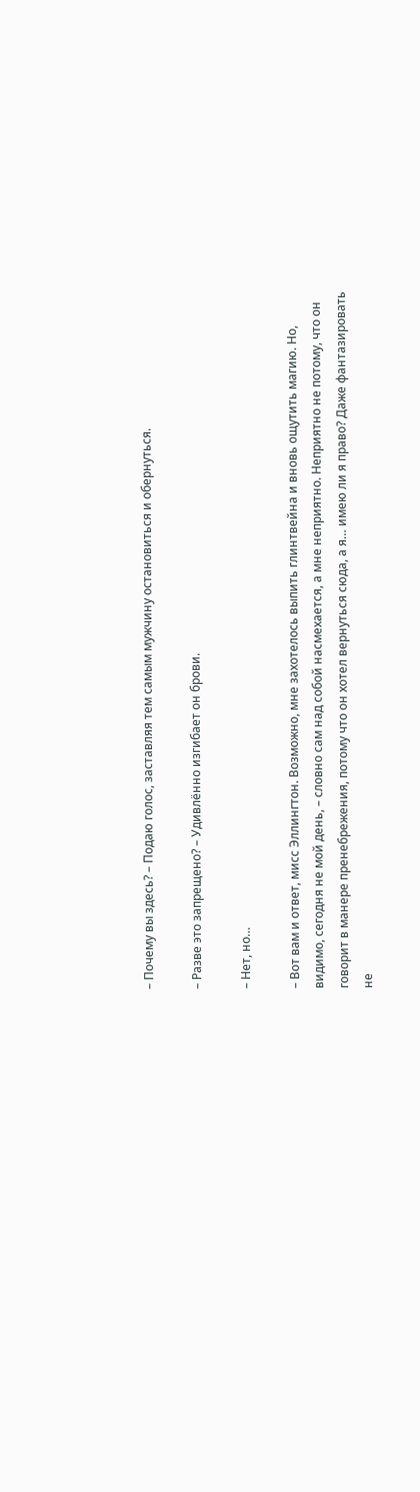– Почему вы здесь? – Подаю голос, заставляя тем самым мужчину остановиться и обернуться.

– Разве это запрещено? – Удивлённо изгибает он брови.

– Нет, но…

– Вот вам и ответ, мисс Эллингтон. Возможно, мне захотелось выпить глинтвейна и вновь ощутить магию. Но, видимо, сегодня не мой день, – словно сам над собой насмехается, а мне неприятно. Неприятно не потому, что он говорит в манере пренебрежения, потому что он хотел вернуться сюда, а я… имею ли я право? Даже фантазировать не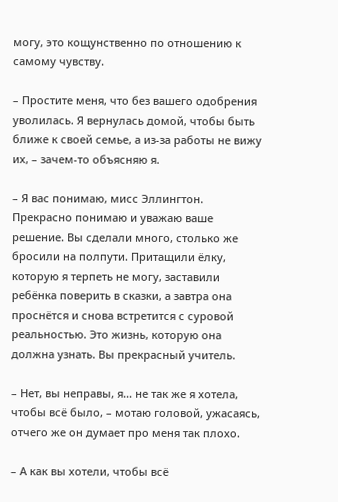могу, это кощунственно по отношению к самому чувству.

– Простите меня, что без вашего одобрения уволилась. Я вернулась домой, чтобы быть ближе к своей семье, а из-за работы не вижу их, – зачем-то объясняю я.

– Я вас понимаю, мисс Эллингтон. Прекрасно понимаю и уважаю ваше решение. Вы сделали много, столько же бросили на полпути. Притащили ёлку, которую я терпеть не могу, заставили ребёнка поверить в сказки, а завтра она проснётся и снова встретится с суровой реальностью. Это жизнь, которую она должна узнать. Вы прекрасный учитель.

– Нет, вы неправы, я… не так же я хотела, чтобы всё было, – мотаю головой, ужасаясь, отчего же он думает про меня так плохо.

– А как вы хотели, чтобы всё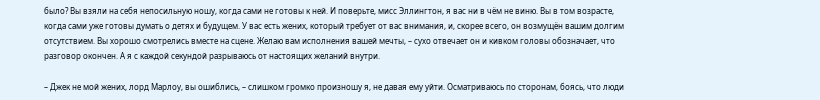было? Вы взяли на себя непосильную ношу, когда сами не готовы к ней. И поверьте, мисс Эллингтон, я вас ни в чём не виню. Вы в том возрасте, когда сами уже готовы думать о детях и будущем. У вас есть жених, который требует от вас внимания, и, скорее всего, он возмущён вашим долгим отсутствием. Вы хорошо смотрелись вместе на сцене. Желаю вам исполнения вашей мечты, – сухо отвечает он и кивком головы обозначает, что разговор окончен. А я с каждой секундой разрываюсь от настоящих желаний внутри.

– Джек не мой жених, лорд Марлоу, вы ошиблись, – слишком громко произношу я, не давая ему уйти. Осматриваюсь по сторонам, боясь, что люди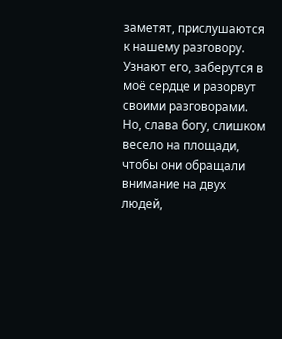заметят, прислушаются к нашему разговору. Узнают его, заберутся в моё сердце и разорвут своими разговорами. Но, слава богу, слишком весело на площади, чтобы они обращали внимание на двух людей,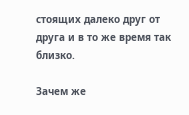стоящих далеко друг от друга и в то же время так близко.

Зачем же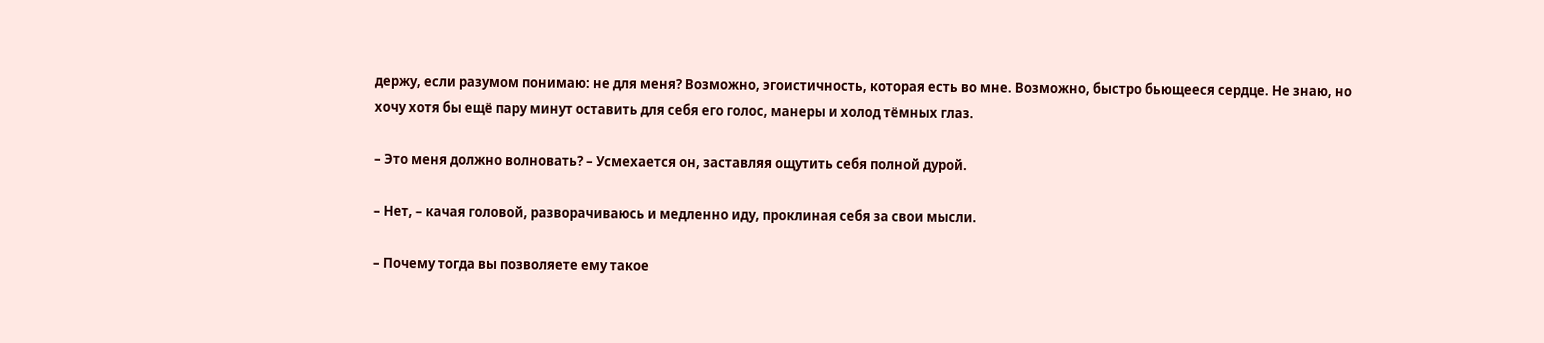держу, если разумом понимаю: не для меня? Возможно, эгоистичность, которая есть во мне. Возможно, быстро бьющееся сердце. Не знаю, но хочу хотя бы ещё пару минут оставить для себя его голос, манеры и холод тёмных глаз.

– Это меня должно волновать? – Усмехается он, заставляя ощутить себя полной дурой.

– Нет, – качая головой, разворачиваюсь и медленно иду, проклиная себя за свои мысли.

– Почему тогда вы позволяете ему такое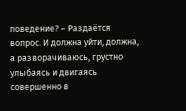поведение? – Раздаётся вопрос. И должна уйти, должна, а разворачиваюсь, грустно улыбаясь и двигаясь совершенно в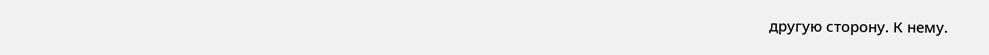другую сторону. К нему.